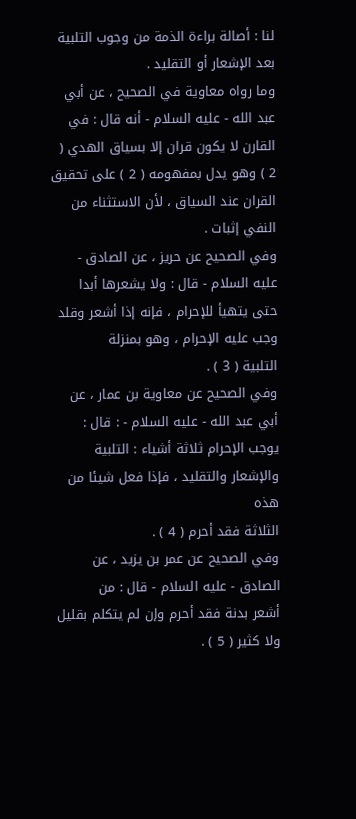لنا : أصالة براءة الذمة من وجوب التلبية بعد الإشعار أو التقليد .
وما رواه معاوية في الصحيح ، عن أبي عبد الله - عليه السلام - أنه قال : في
القارن لا يكون قران إلا بسياق الهدي ( 2 ) وهو يدل بمفهومه ( 2 ) على تحقيق
القران عند السياق ، لأن الاستثناء من النفي إثبات .
وفي الصحيح عن حريز ، عن الصادق - عليه السلام - قال : ولا يشعرها أبدا
حتى يتهيأ للإحرام ، فإنه إذا أشعر وقلد وجب عليه الإحرام ، وهو بمنزلة
التلبية ( 3 ) .
وفي الصحيح عن معاوية بن عمار ، عن أبي عبد الله - عليه السلام - : قال :
يوجب الإحرام ثلاثة أشياء : التلبية والإشعار والتقليد ، فإذا فعل شيئا من هذه
الثلاثة فقد أحرم ( 4 ) .
وفي الصحيح عن عمر بن يزيد ، عن الصادق - عليه السلام - قال : من
أشعر بدنة فقد أحرم وإن لم يتكلم بقليل ولا كثير ( 5 ) .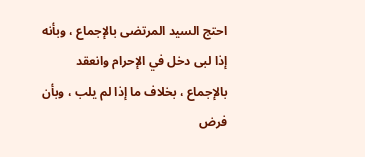احتج السيد المرتضى بالإجماع ، وبأنه إذا لبى دخل في الإحرام وانعقد
بالإجماع ، بخلاف ما إذا لم يلب ، وبأن فرض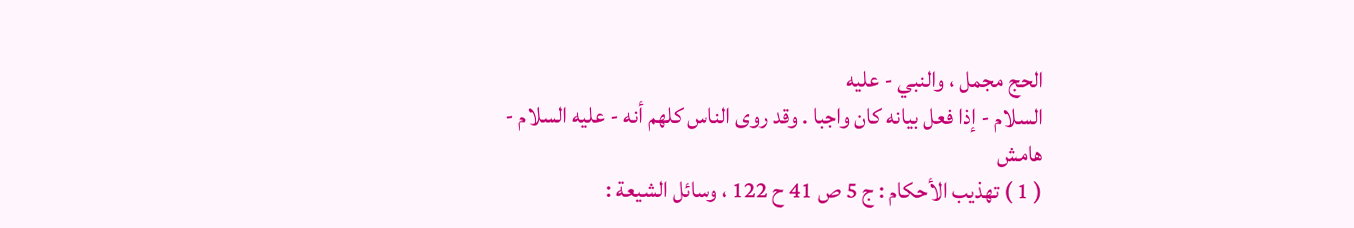الحج مجمل ، والنبي - عليه
السلام - إذا فعل بيانه كان واجبا . وقد روى الناس كلهم أنه - عليه السلام -
هامش
( 1 ) تهذيب الأحكام : ج 5 ص 41 ح 122 ، وسائل الشيعة :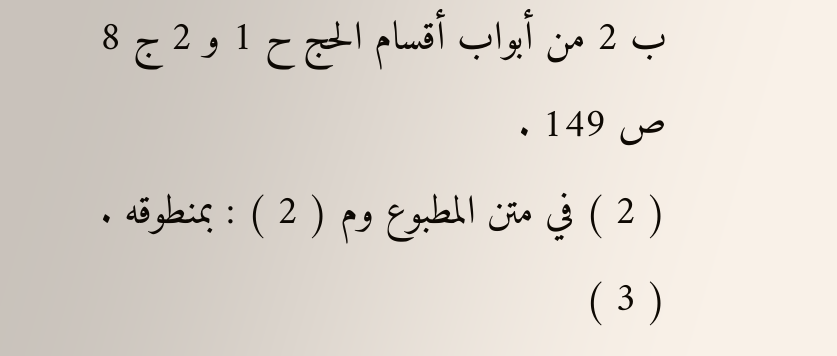ب 2 من أبواب أقسام الحج ح 1 و 2 ج 8
ص 149 .
( 2 ) في متن المطبوع وم ( 2 ) : بمنطوقه .
( 3 )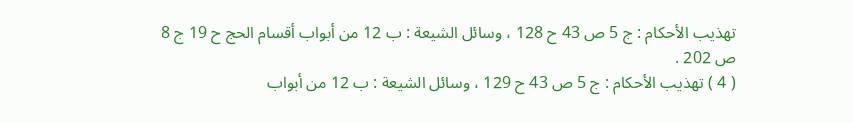تهذيب الأحكام : ج 5 ص 43 ح 128 ، وسائل الشيعة : ب 12 من أبواب أقسام الحج ح 19 ج 8
ص 202 .
( 4 ) تهذيب الأحكام : ج 5 ص 43 ح 129 ، وسائل الشيعة : ب 12 من أبواب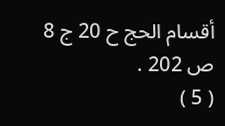أقسام الحج ح 20 ج 8
ص 202 .
( 5 )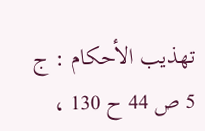تهذيب الأحكام : ج 5 ص 44 ح 130 ،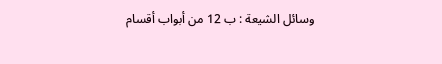وسائل الشيعة : ب 12 من أبواب أقسام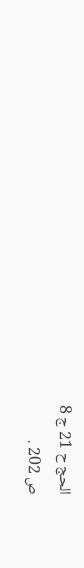الحج ح 21 ج 8
ص 202 .